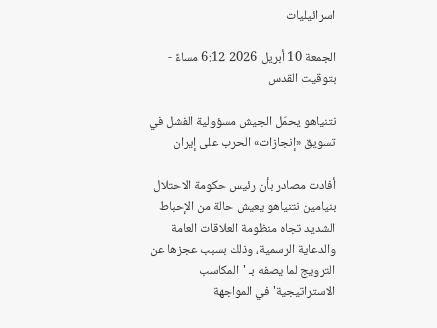اسرائيليات

الجمعة 10 أبريل 2026 6:12 مساءً - بتوقيت القدس

نتنياهو يحمّل الجيش مسؤولية الفشل في تسويق «إنجازات» الحرب على إيران

أفادت مصادر بأن رئيس حكومة الاحتلال بنيامين نتنياهو يعيش حالة من الإحباط الشديد تجاه منظومة العلاقات العامة والدعاية الرسمية، وذلك بسبب عجزها عن الترويج لما يصفه بـ 'المكاسب الاستراتيجية' في المواجهة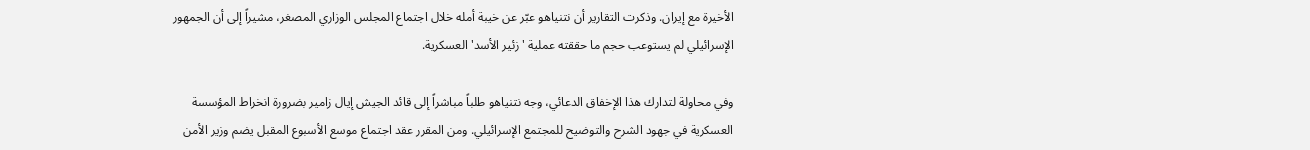الأخيرة مع إيران. وذكرت التقارير أن نتنياهو عبّر عن خيبة أمله خلال اجتماع المجلس الوزاري المصغر، مشيراً إلى أن الجمهور الإسرائيلي لم يستوعب حجم ما حققته عملية 'زئير الأسد' العسكرية.

وفي محاولة لتدارك هذا الإخفاق الدعائي، وجه نتنياهو طلباً مباشراً إلى قائد الجيش إيال زامير بضرورة انخراط المؤسسة العسكرية في جهود الشرح والتوضيح للمجتمع الإسرائيلي. ومن المقرر عقد اجتماع موسع الأسبوع المقبل يضم وزير الأمن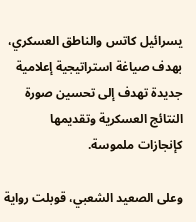يسرائيل كاتس والناطق العسكري، بهدف صياغة استراتيجية إعلامية جديدة تهدف إلى تحسين صورة النتائج العسكرية وتقديمها كإنجازات ملموسة.

وعلى الصعيد الشعبي، قوبلت رواية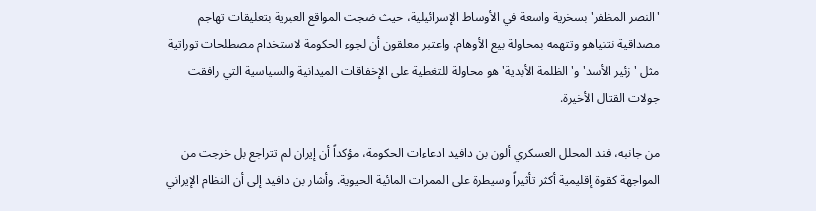'النصر المظفر' بسخرية واسعة في الأوساط الإسرائيلية، حيث ضجت المواقع العبرية بتعليقات تهاجم مصداقية نتنياهو وتتهمه بمحاولة بيع الأوهام. واعتبر معلقون أن لجوء الحكومة لاستخدام مصطلحات توراتية مثل 'زئير الأسد' و'الظلمة الأبدية' هو محاولة للتغطية على الإخفاقات الميدانية والسياسية التي رافقت جولات القتال الأخيرة.

من جانبه، فند المحلل العسكري ألون بن دافيد ادعاءات الحكومة، مؤكداً أن إيران لم تتراجع بل خرجت من المواجهة كقوة إقليمية أكثر تأثيراً وسيطرة على الممرات المائية الحيوية. وأشار بن دافيد إلى أن النظام الإيراني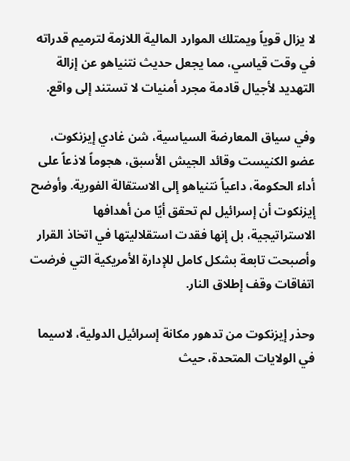لا يزال قوياً ويمتلك الموارد المالية اللازمة لترميم قدراته في وقت قياسي، مما يجعل حديث نتنياهو عن إزالة التهديد لأجيال قادمة مجرد أمنيات لا تستند إلى واقع.

وفي سياق المعارضة السياسية، شن غادي إيزنكوت، عضو الكنيست وقائد الجيش الأسبق، هجوماً لاذعاً على أداء الحكومة، داعياً نتنياهو إلى الاستقالة الفورية. وأوضح إيزنكوت أن إسرائيل لم تحقق أيًا من أهدافها الاستراتيجية، بل إنها فقدت استقلاليتها في اتخاذ القرار وأصبحت تابعة بشكل كامل للإدارة الأمريكية التي فرضت اتفاقات وقف إطلاق النار.

وحذر إيزنكوت من تدهور مكانة إسرائيل الدولية، لاسيما في الولايات المتحدة، حيث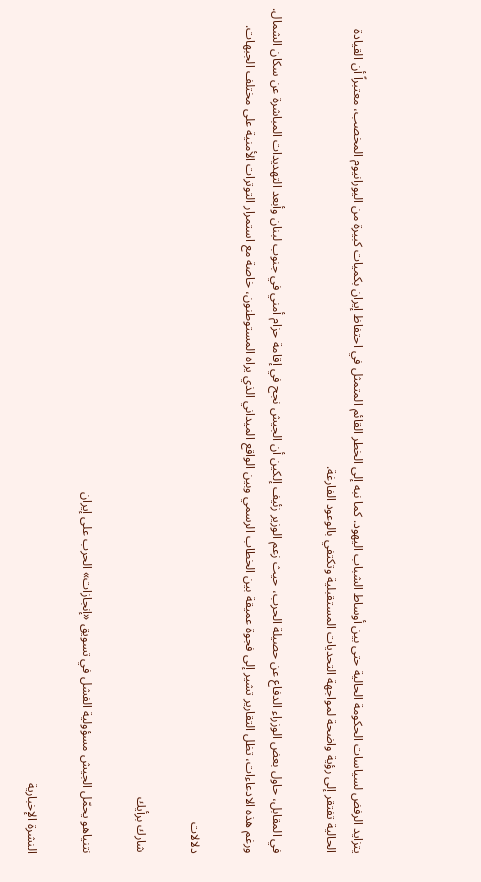يتزايد الرفض لسياسات الحكومة الحالية حتى بين أوساط الشباب اليهود. كما نبه إلى الخطر القائم المتمثل في احتفاظ إيران بكميات كبيرة من اليورانيوم المخصب، معتبراً أن القيادة الحالية تفتقر إلى رؤية واضحة لمواجهة التحديات المستقبلية وتكتفي بالوعود الفارغة.

في المقابل، حاول بعض الوزراء الدفاع عن حصيلة الحرب، حيث زعم الوزير زئيف إلكين أن الجيش نجح في إقامة حزام أمني في جنوب لبنان وأبعد التهديدات المباشرة عن سكان الشمال. ورغم هذه الادعاءات، تظل التقارير تشير إلى فجوة عميقة بين الخطاب الرسمي وبين الواقع الميداني الذي يراه المستوطنون، خاصة مع استمرار التوترات الأمنية على مختلف الجبهات.

دلالات

شارك برأيك

نتنياهو يحمّل الجيش مسؤولية الفشل في تسويق «إنجازات» الحرب على إيران

النشرة الإخبارية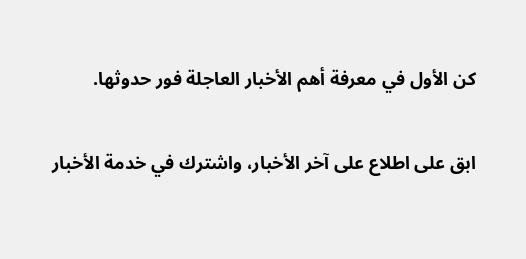كن الأول في معرفة أهم الأخبار العاجلة فور حدوثها.

ابق على اطلاع على آخر الأخبار، واشترك في خدمة الأخبار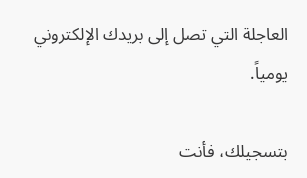العاجلة التي تصل إلى بريدك الإلكتروني يومياً.

بتسجيلك، فأنت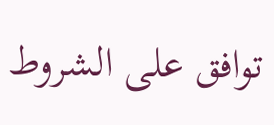توافق على الشروط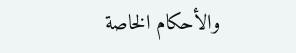والأحكام الخاصة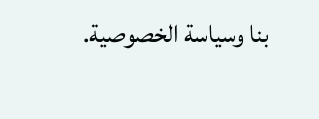بنا وسياسة الخصوصية.